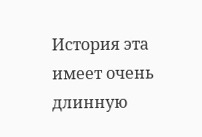История эта имеет очень длинную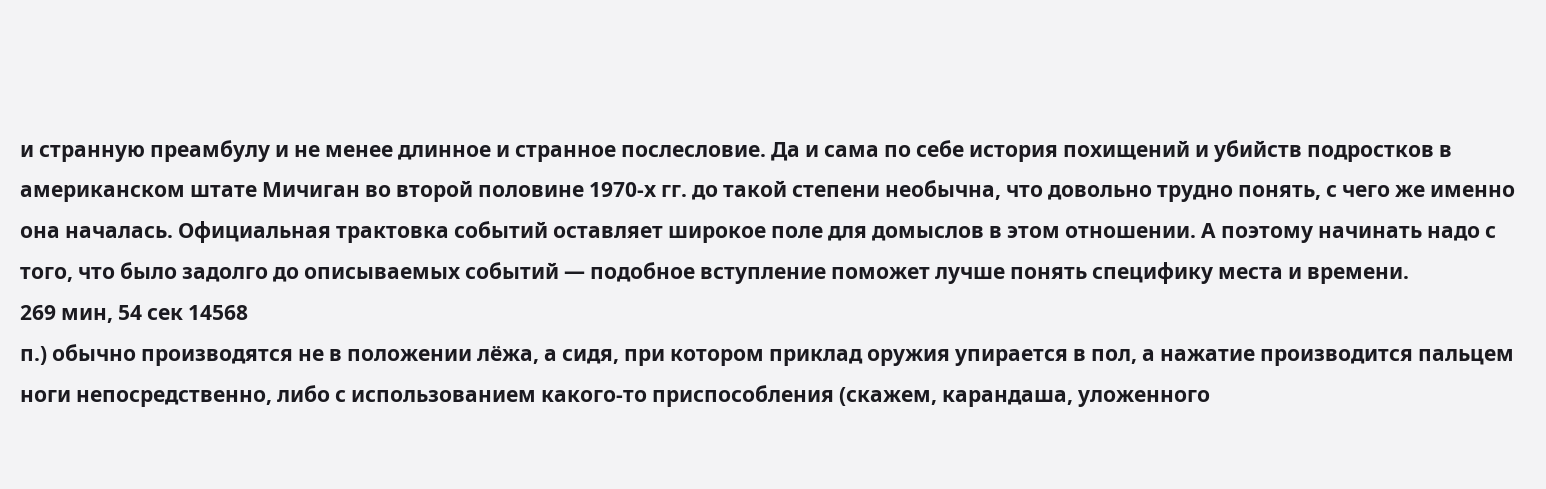и странную преамбулу и не менее длинное и странное послесловие. Да и сама по себе история похищений и убийств подростков в американском штате Мичиган во второй половине 1970-х гг. до такой степени необычна, что довольно трудно понять, с чего же именно она началась. Официальная трактовка событий оставляет широкое поле для домыслов в этом отношении. А поэтому начинать надо с того, что было задолго до описываемых событий — подобное вступление поможет лучше понять специфику места и времени.
269 мин, 54 сек 14568
п.) обычно производятся не в положении лёжа, а сидя, при котором приклад оружия упирается в пол, а нажатие производится пальцем ноги непосредственно, либо с использованием какого-то приспособления (скажем, карандаша, уложенного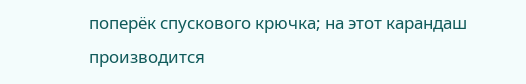поперёк спускового крючка; на этот карандаш производится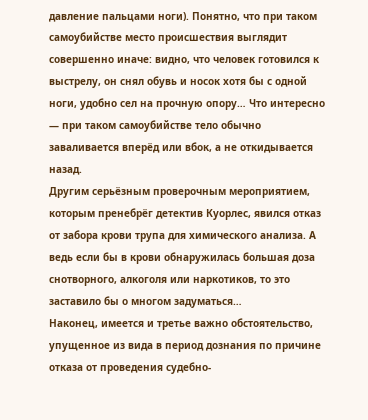давление пальцами ноги). Понятно, что при таком самоубийстве место происшествия выглядит совершенно иначе: видно, что человек готовился к выстрелу, он снял обувь и носок хотя бы с одной ноги, удобно сел на прочную опору… Что интересно — при таком самоубийстве тело обычно заваливается вперёд или вбок, а не откидывается назад.
Другим серьёзным проверочным мероприятием, которым пренебрёг детектив Куорлес, явился отказ от забора крови трупа для химического анализа. А ведь если бы в крови обнаружилась большая доза снотворного, алкоголя или наркотиков, то это заставило бы о многом задуматься…
Наконец, имеется и третье важно обстоятельство, упущенное из вида в период дознания по причине отказа от проведения судебно-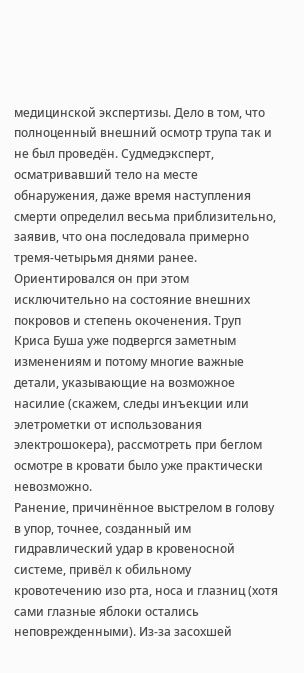медицинской экспертизы. Дело в том, что полноценный внешний осмотр трупа так и не был проведён. Судмедэксперт, осматривавший тело на месте обнаружения, даже время наступления смерти определил весьма приблизительно, заявив, что она последовала примерно тремя-четырьмя днями ранее. Ориентировался он при этом исключительно на состояние внешних покровов и степень окоченения. Труп Криса Буша уже подвергся заметным изменениям и потому многие важные детали, указывающие на возможное насилие (скажем, следы инъекции или элетрометки от использования электрошокера), рассмотреть при беглом осмотре в кровати было уже практически невозможно.
Ранение, причинённое выстрелом в голову в упор, точнее, созданный им гидравлический удар в кровеносной системе, привёл к обильному кровотечению изо рта, носа и глазниц (хотя сами глазные яблоки остались неповрежденными). Из-за засохшей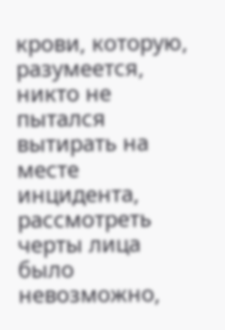крови, которую, разумеется, никто не пытался вытирать на месте инцидента, рассмотреть черты лица было невозможно,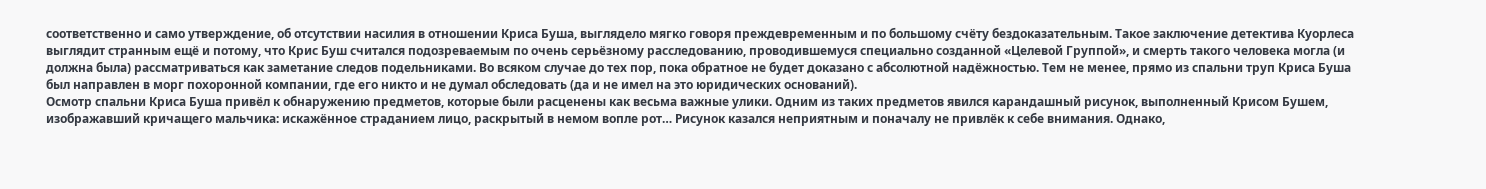соответственно и само утверждение, об отсутствии насилия в отношении Криса Буша, выглядело мягко говоря преждевременным и по большому счёту бездоказательным. Такое заключение детектива Куорлеса выглядит странным ещё и потому, что Крис Буш считался подозреваемым по очень серьёзному расследованию, проводившемуся специально созданной «Целевой Группой», и смерть такого человека могла (и должна была) рассматриваться как заметание следов подельниками. Во всяком случае до тех пор, пока обратное не будет доказано с абсолютной надёжностью. Тем не менее, прямо из спальни труп Криса Буша был направлен в морг похоронной компании, где его никто и не думал обследовать (да и не имел на это юридических оснований).
Осмотр спальни Криса Буша привёл к обнаружению предметов, которые были расценены как весьма важные улики. Одним из таких предметов явился карандашный рисунок, выполненный Крисом Бушем, изображавший кричащего мальчика: искажённое страданием лицо, раскрытый в немом вопле рот… Рисунок казался неприятным и поначалу не привлёк к себе внимания. Однако,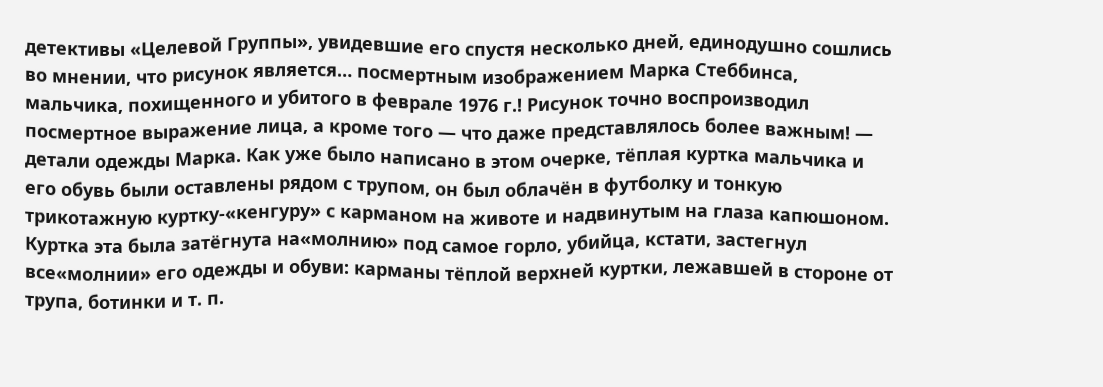детективы «Целевой Группы», увидевшие его спустя несколько дней, единодушно сошлись во мнении, что рисунок является… посмертным изображением Марка Стеббинса, мальчика, похищенного и убитого в феврале 1976 г.! Рисунок точно воспроизводил посмертное выражение лица, а кроме того — что даже представлялось более важным! — детали одежды Марка. Как уже было написано в этом очерке, тёплая куртка мальчика и его обувь были оставлены рядом с трупом, он был облачён в футболку и тонкую трикотажную куртку-«кенгуру» с карманом на животе и надвинутым на глаза капюшоном. Куртка эта была затёгнута на«молнию» под самое горло, убийца, кстати, застегнул все«молнии» его одежды и обуви: карманы тёплой верхней куртки, лежавшей в стороне от трупа, ботинки и т. п.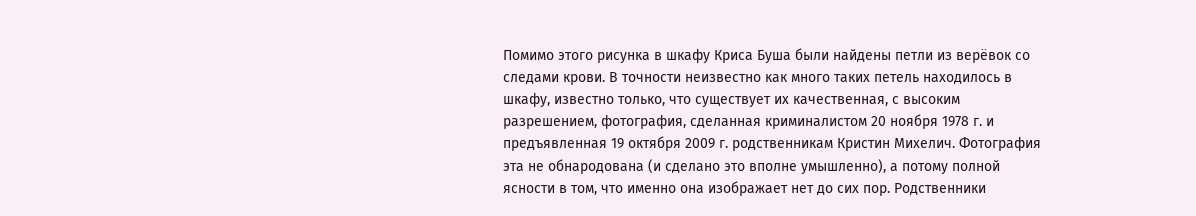Помимо этого рисунка в шкафу Криса Буша были найдены петли из верёвок со следами крови. В точности неизвестно как много таких петель находилось в шкафу, известно только, что существует их качественная, с высоким разрешением, фотография, сделанная криминалистом 20 ноября 1978 г. и предъявленная 19 октября 2009 г. родственникам Кристин Михелич. Фотография эта не обнародована (и сделано это вполне умышленно), а потому полной ясности в том, что именно она изображает нет до сих пор. Родственники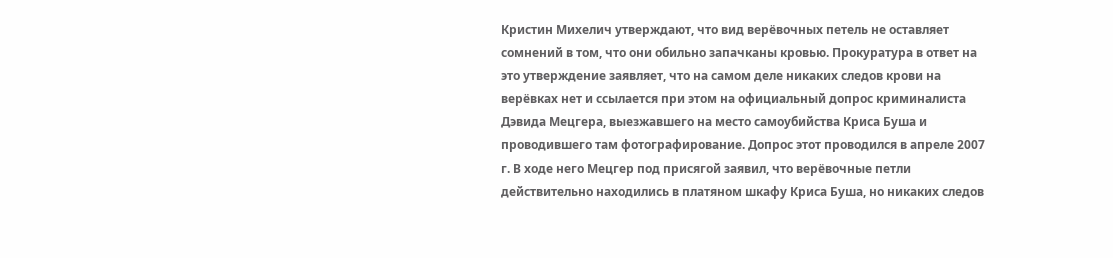Кристин Михелич утверждают, что вид верёвочных петель не оставляет сомнений в том, что они обильно запачканы кровью. Прокуратура в ответ на это утверждение заявляет, что на самом деле никаких следов крови на верёвках нет и ссылается при этом на официальный допрос криминалиста Дэвида Мецгера, выезжавшего на место самоубийства Криса Буша и проводившего там фотографирование. Допрос этот проводился в апреле 2007 г. В ходе него Мецгер под присягой заявил, что верёвочные петли действительно находились в платяном шкафу Криса Буша, но никаких следов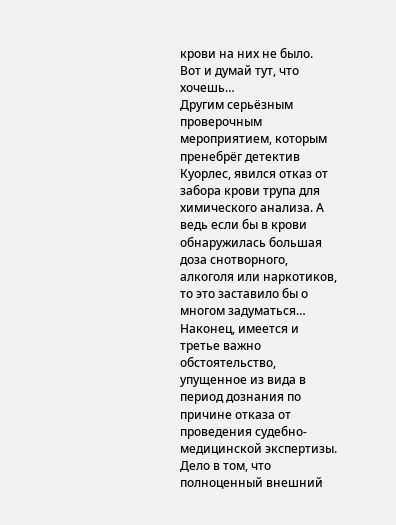крови на них не было.
Вот и думай тут, что хочешь…
Другим серьёзным проверочным мероприятием, которым пренебрёг детектив Куорлес, явился отказ от забора крови трупа для химического анализа. А ведь если бы в крови обнаружилась большая доза снотворного, алкоголя или наркотиков, то это заставило бы о многом задуматься…
Наконец, имеется и третье важно обстоятельство, упущенное из вида в период дознания по причине отказа от проведения судебно-медицинской экспертизы. Дело в том, что полноценный внешний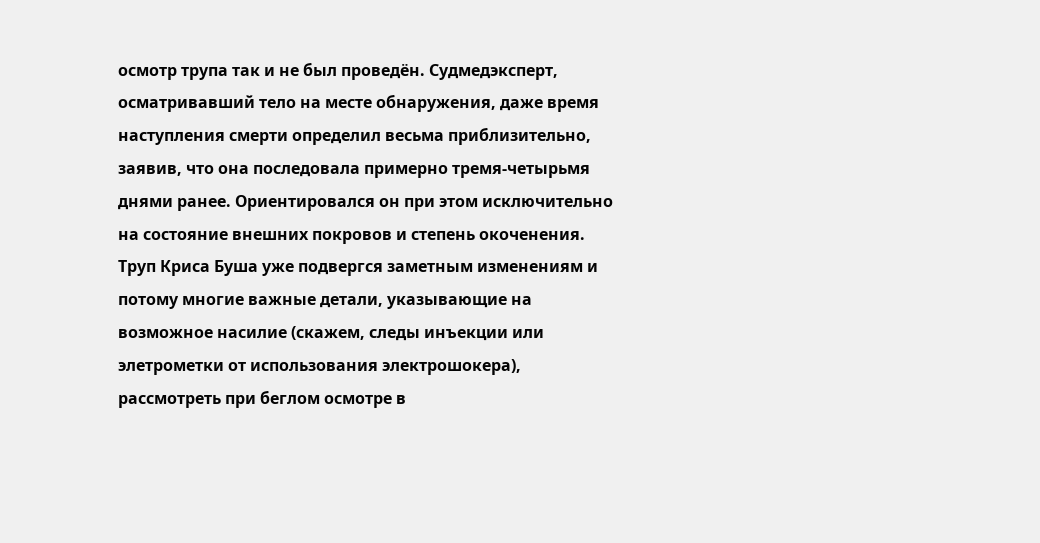осмотр трупа так и не был проведён. Судмедэксперт, осматривавший тело на месте обнаружения, даже время наступления смерти определил весьма приблизительно, заявив, что она последовала примерно тремя-четырьмя днями ранее. Ориентировался он при этом исключительно на состояние внешних покровов и степень окоченения. Труп Криса Буша уже подвергся заметным изменениям и потому многие важные детали, указывающие на возможное насилие (скажем, следы инъекции или элетрометки от использования электрошокера), рассмотреть при беглом осмотре в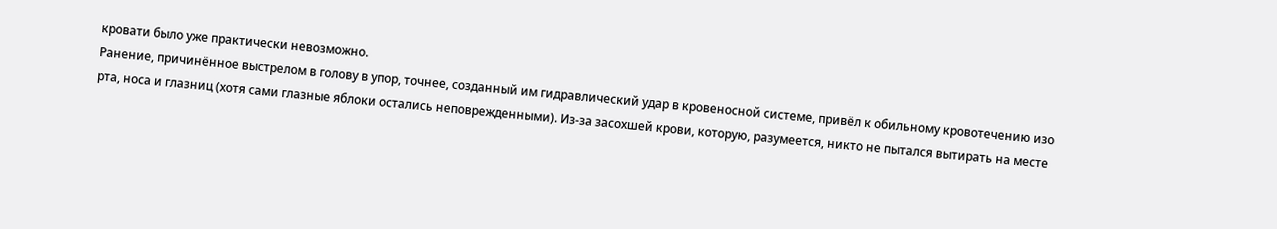кровати было уже практически невозможно.
Ранение, причинённое выстрелом в голову в упор, точнее, созданный им гидравлический удар в кровеносной системе, привёл к обильному кровотечению изо рта, носа и глазниц (хотя сами глазные яблоки остались неповрежденными). Из-за засохшей крови, которую, разумеется, никто не пытался вытирать на месте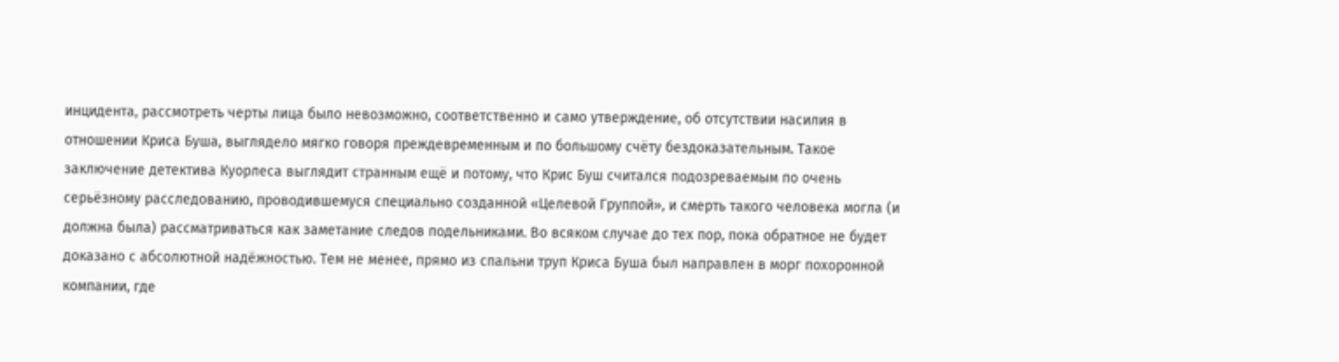инцидента, рассмотреть черты лица было невозможно, соответственно и само утверждение, об отсутствии насилия в отношении Криса Буша, выглядело мягко говоря преждевременным и по большому счёту бездоказательным. Такое заключение детектива Куорлеса выглядит странным ещё и потому, что Крис Буш считался подозреваемым по очень серьёзному расследованию, проводившемуся специально созданной «Целевой Группой», и смерть такого человека могла (и должна была) рассматриваться как заметание следов подельниками. Во всяком случае до тех пор, пока обратное не будет доказано с абсолютной надёжностью. Тем не менее, прямо из спальни труп Криса Буша был направлен в морг похоронной компании, где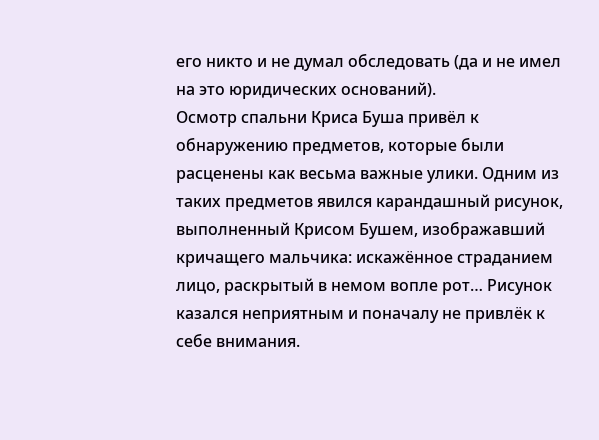его никто и не думал обследовать (да и не имел на это юридических оснований).
Осмотр спальни Криса Буша привёл к обнаружению предметов, которые были расценены как весьма важные улики. Одним из таких предметов явился карандашный рисунок, выполненный Крисом Бушем, изображавший кричащего мальчика: искажённое страданием лицо, раскрытый в немом вопле рот… Рисунок казался неприятным и поначалу не привлёк к себе внимания.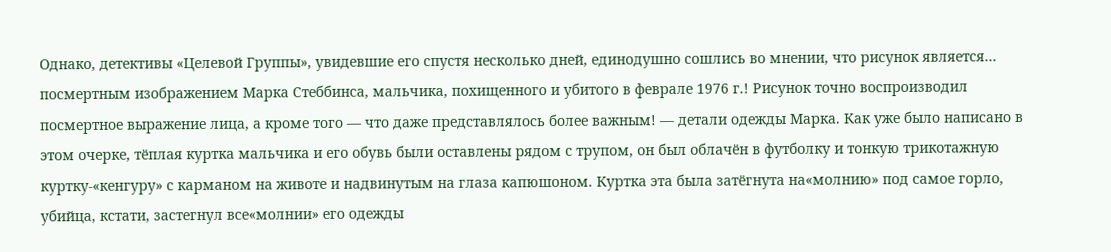Однако, детективы «Целевой Группы», увидевшие его спустя несколько дней, единодушно сошлись во мнении, что рисунок является… посмертным изображением Марка Стеббинса, мальчика, похищенного и убитого в феврале 1976 г.! Рисунок точно воспроизводил посмертное выражение лица, а кроме того — что даже представлялось более важным! — детали одежды Марка. Как уже было написано в этом очерке, тёплая куртка мальчика и его обувь были оставлены рядом с трупом, он был облачён в футболку и тонкую трикотажную куртку-«кенгуру» с карманом на животе и надвинутым на глаза капюшоном. Куртка эта была затёгнута на«молнию» под самое горло, убийца, кстати, застегнул все«молнии» его одежды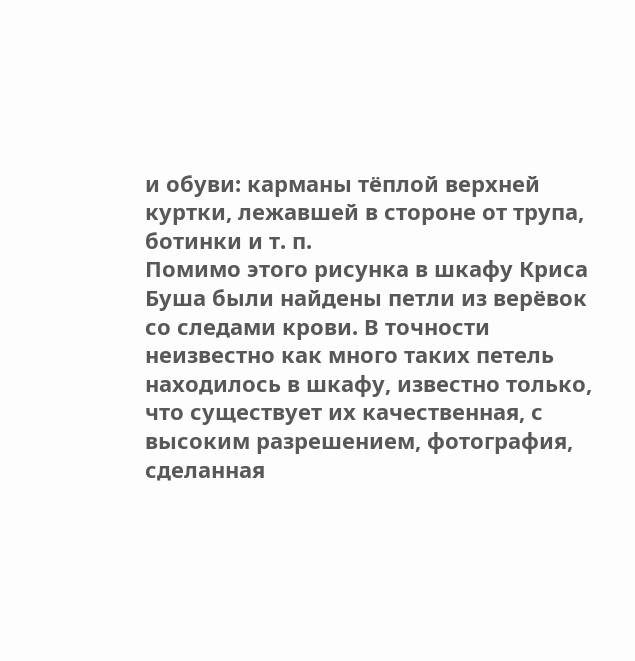и обуви: карманы тёплой верхней куртки, лежавшей в стороне от трупа, ботинки и т. п.
Помимо этого рисунка в шкафу Криса Буша были найдены петли из верёвок со следами крови. В точности неизвестно как много таких петель находилось в шкафу, известно только, что существует их качественная, с высоким разрешением, фотография, сделанная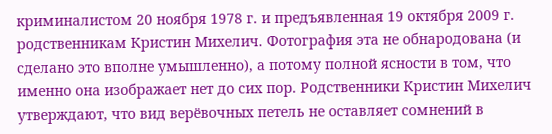криминалистом 20 ноября 1978 г. и предъявленная 19 октября 2009 г. родственникам Кристин Михелич. Фотография эта не обнародована (и сделано это вполне умышленно), а потому полной ясности в том, что именно она изображает нет до сих пор. Родственники Кристин Михелич утверждают, что вид верёвочных петель не оставляет сомнений в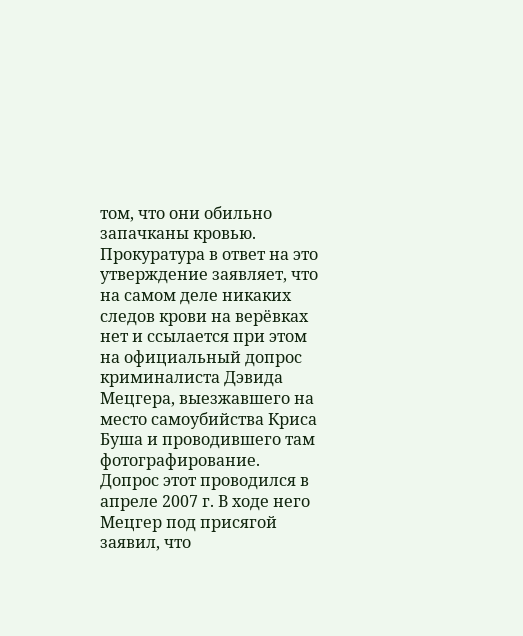том, что они обильно запачканы кровью. Прокуратура в ответ на это утверждение заявляет, что на самом деле никаких следов крови на верёвках нет и ссылается при этом на официальный допрос криминалиста Дэвида Мецгера, выезжавшего на место самоубийства Криса Буша и проводившего там фотографирование. Допрос этот проводился в апреле 2007 г. В ходе него Мецгер под присягой заявил, что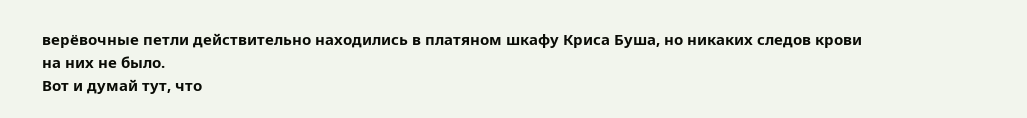верёвочные петли действительно находились в платяном шкафу Криса Буша, но никаких следов крови на них не было.
Вот и думай тут, что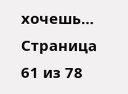хочешь…
Страница 61 из 78